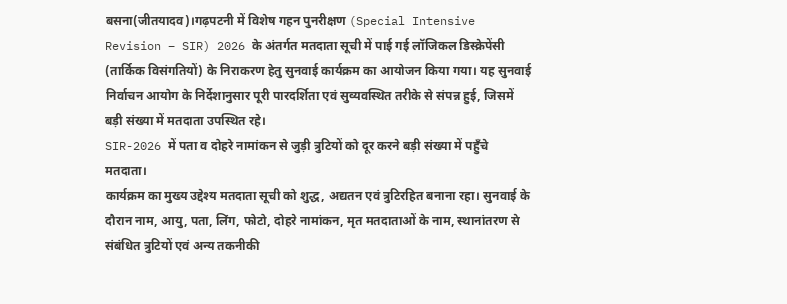बसना(जीतयादव)।गढ़पटनी में विशेष गहन पुनरीक्षण (Special Intensive Revision – SIR) 2026 के अंतर्गत मतदाता सूची में पाई गई लॉजिकल डिस्क्रेपेंसी (तार्किक विसंगतियों) के निराकरण हेतु सुनवाई कार्यक्रम का आयोजन किया गया। यह सुनवाई निर्वाचन आयोग के निर्देशानुसार पूरी पारदर्शिता एवं सुव्यवस्थित तरीके से संपन्न हुई, जिसमें बड़ी संख्या में मतदाता उपस्थित रहे।
SIR-2026 में पता व दोहरे नामांकन से जुड़ी त्रुटियों को दूर करने बड़ी संख्या में पहुँचे मतदाता।
कार्यक्रम का मुख्य उद्देश्य मतदाता सूची को शुद्ध, अद्यतन एवं त्रुटिरहित बनाना रहा। सुनवाई के दौरान नाम, आयु, पता, लिंग, फोटो, दोहरे नामांकन, मृत मतदाताओं के नाम, स्थानांतरण से संबंधित त्रुटियों एवं अन्य तकनीकी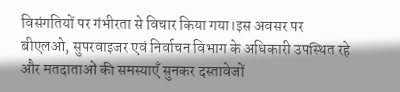विसंगतियों पर गंभीरता से विचार किया गया।इस अवसर पर बीएलओ, सुपरवाइजर एवं निर्वाचन विभाग के अधिकारी उपस्थित रहे और मतदाताओं की समस्याएँ सुनकर दस्तावेजों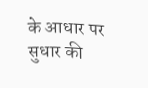के आधार पर सुधार की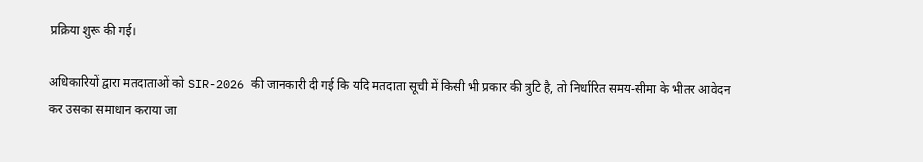प्रक्रिया शुरू की गई।

अधिकारियों द्वारा मतदाताओं को SIR-2026 की जानकारी दी गई कि यदि मतदाता सूची में किसी भी प्रकार की त्रुटि है, तो निर्धारित समय-सीमा के भीतर आवेदन कर उसका समाधान कराया जा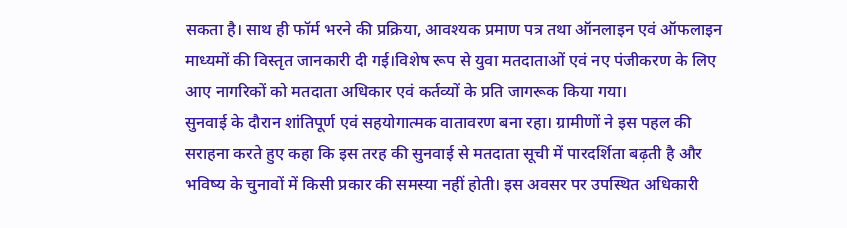सकता है। साथ ही फॉर्म भरने की प्रक्रिया, आवश्यक प्रमाण पत्र तथा ऑनलाइन एवं ऑफलाइन माध्यमों की विस्तृत जानकारी दी गई।विशेष रूप से युवा मतदाताओं एवं नए पंजीकरण के लिए आए नागरिकों को मतदाता अधिकार एवं कर्तव्यों के प्रति जागरूक किया गया।
सुनवाई के दौरान शांतिपूर्ण एवं सहयोगात्मक वातावरण बना रहा। ग्रामीणों ने इस पहल की सराहना करते हुए कहा कि इस तरह की सुनवाई से मतदाता सूची में पारदर्शिता बढ़ती है और भविष्य के चुनावों में किसी प्रकार की समस्या नहीं होती। इस अवसर पर उपस्थित अधिकारी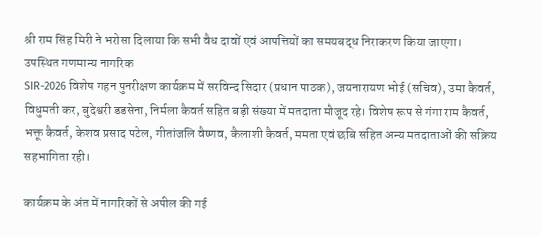श्री राम सिंह मिरी ने भरोसा दिलाया कि सभी वैध दावों एवं आपत्तियों का समयबद्ध निराकरण किया जाएगा।
उपस्थित गणमान्य नागरिक
SIR-2026 विशेष गहन पुनरीक्षण कार्यक्रम में सरविन्द सिदार (प्रधान पाठक), जयनारायण भोई (सचिव), उमा कैवर्त, विधुमती कर, बुदेश्वरी डडसेना, निर्मला कैवर्त सहित बड़ी संख्या में मतदाता मौजूद रहे। विशेष रूप से गंगा राम कैवर्त, भक्तू कैवर्त, केशव प्रसाद पटेल, गीतांजलि वैष्णव, कैलाशी कैवर्त, ममता एवं छबि सहित अन्य मतदाताओं की सक्रिय सहभागिता रही।

कार्यक्रम के अंत में नागरिकों से अपील की गई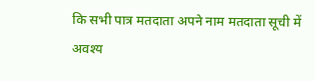कि सभी पात्र मतदाता अपने नाम मतदाता सूची में अवश्य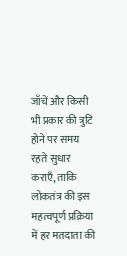जाँचें और किसी भी प्रकार की त्रुटि होने पर समय रहते सुधार कराएँ, ताकि लोकतंत्र की इस महत्वपूर्ण प्रक्रिया में हर मतदाता की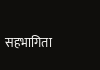सहभागिता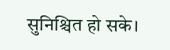सुनिश्चित हो सके।